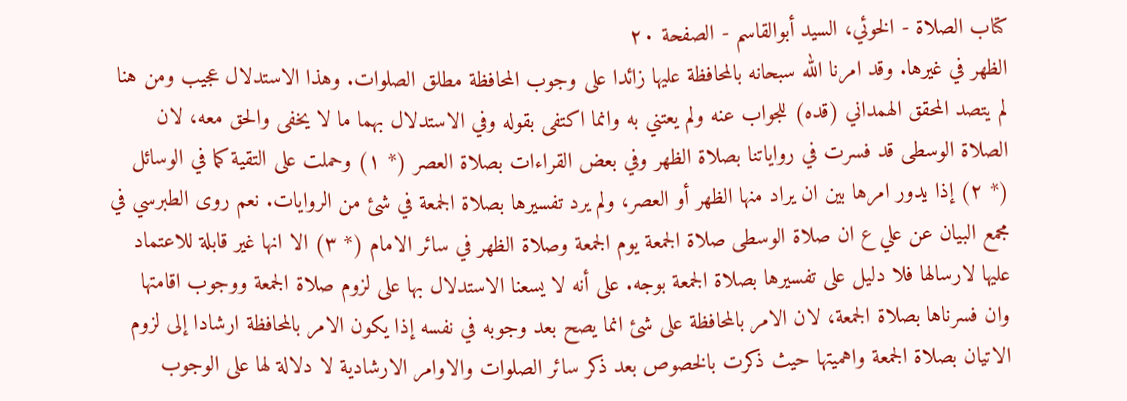كتاب الصلاة - الخوئي، السيد أبوالقاسم - الصفحة ٢٠
الظهر في غيرها. وقد امرنا الله سبحانه بالمحافظة عليها زائدا على وجوب المحافظة مطلق الصلوات. وهذا الاستدلال عجيب ومن هنا لم يتصد المحقق الهمداني (قده) للجواب عنه ولم يعتني به وانما اكتفى بقوله وفي الاستدلال بهما ما لا يخفى والحق معه، لان الصلاة الوسطى قد فسرت في رواياتنا بصلاة الظهر وفي بعض القراءات بصلاة العصر (* ١) وحملت على التقية كما في الوسائل (* ٢) إذا يدور امرها بين ان يراد منها الظهر أو العصر، ولم يرد تفسيرها بصلاة الجمعة في شئ من الروايات. نعم روى الطبرسي في مجمع البيان عن علي ع ان صلاة الوسطى صلاة الجمعة يوم الجمعة وصلاة الظهر في سائر الامام (* ٣) الا انها غير قابلة للاعتماد عليها لارسالها فلا دليل على تفسيرها بصلاة الجمعة بوجه. على أنه لا يسعنا الاستدلال بها على لزوم صلاة الجمعة ووجوب اقامتها وان فسرناها بصلاة الجمعة، لان الامر بالمحافظة على شئ انما يصح بعد وجوبه في نفسه إذا يكون الامر بالمحافظة ارشادا إلى لزوم الاتيان بصلاة الجمعة واهميتها حيث ذكرت بالخصوص بعد ذكر سائر الصلوات والاوامر الارشادية لا دلالة لها على الوجوب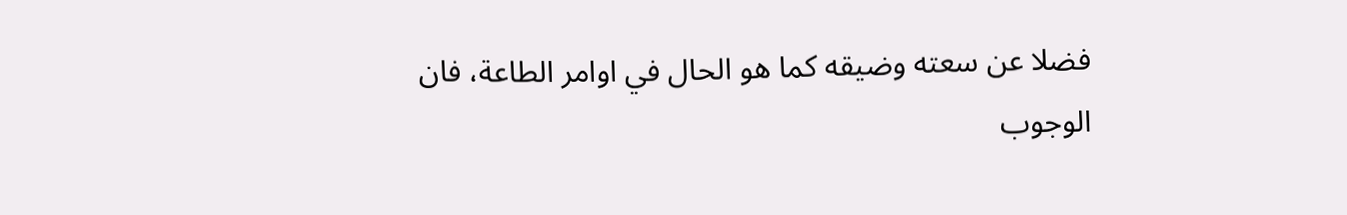فضلا عن سعته وضيقه كما هو الحال في اوامر الطاعة، فان الوجوب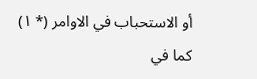أو الاستحباب في الاوامر (* ١) كما في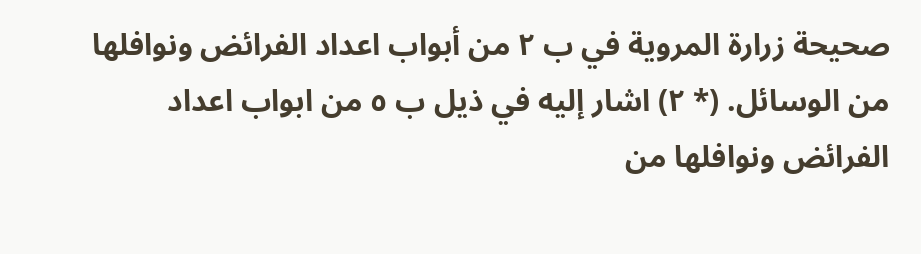صحيحة زرارة المروية في ب ٢ من أبواب اعداد الفرائض ونوافلها من الوسائل. (* ٢) اشار إليه في ذيل ب ٥ من ابواب اعداد الفرائض ونوافلها من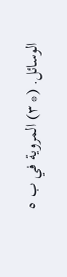الوسائل. (* ٣) المروية في ب ٥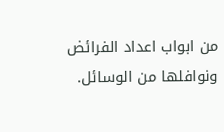من ابواب اعداد الفرائض ونوافلها من الوسائل.